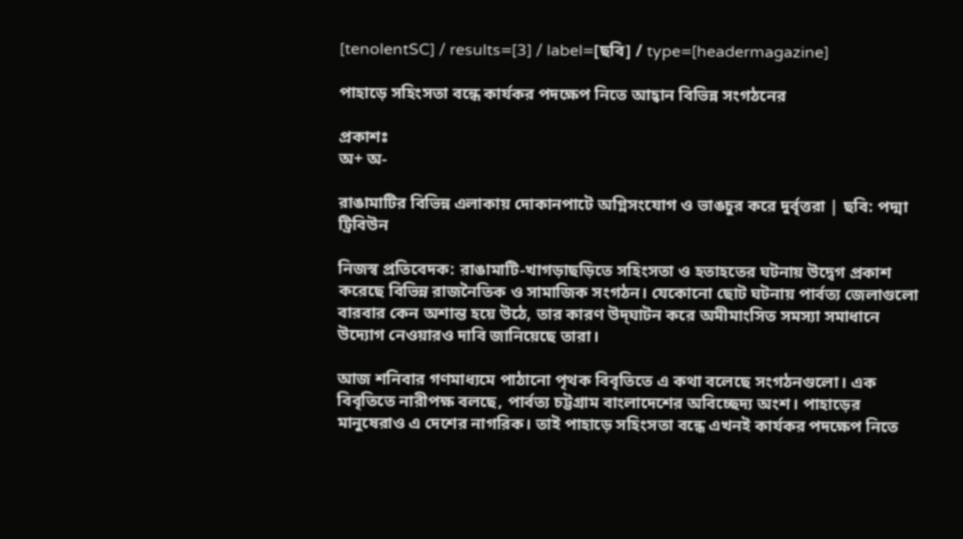[tenolentSC] / results=[3] / label=[ছবি] / type=[headermagazine]

পাহাড়ে সহিংসতা বন্ধে কার্যকর পদক্ষেপ নিতে আহ্বান বিভিন্ন সংগঠনের

প্রকাশঃ
অ+ অ-

রাঙামাটির বিভিন্ন এলাকায় দোকানপাটে অগ্নিসংযোগ ও ভাঙচুর করে দুর্বৃত্তরা | ছবি: পদ্মা ট্রিবিউন

নিজস্ব প্রতিবেদক: রাঙামাটি-খাগড়াছড়িতে সহিংসতা ও হতাহতের ঘটনায় উদ্বেগ প্রকাশ করেছে বিভিন্ন রাজনৈতিক ও সামাজিক সংগঠন। যেকোনো ছোট ঘটনায় পার্বত্য জেলাগুলো বারবার কেন অশান্ত হয়ে উঠে, তার কারণ উদ্‌ঘাটন করে অমীমাংসিত সমস্যা সমাধানে উদ্যোগ নেওয়ারও দাবি জানিয়েছে তারা।

আজ শনিবার গণমাধ্যমে পাঠানো পৃথক বিবৃতিতে এ কথা বলেছে সংগঠনগুলো। এক বিবৃতিতে নারীপক্ষ বলছে, পার্বত্য চট্টগ্রাম বাংলাদেশের অবিচ্ছেদ্য অংশ। পাহাড়ের মানুষেরাও এ দেশের নাগরিক। তাই পাহাড়ে সহিংসতা বন্ধে এখনই কার্যকর পদক্ষেপ নিতে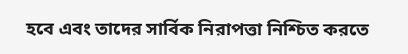হবে এবং তাদের সার্বিক নিরাপত্তা নিশ্চিত করতে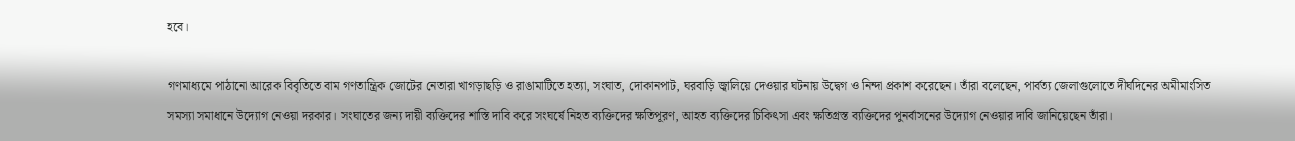হবে।

গণমাধ্যমে পাঠানো আরেক বিবৃতিতে বাম গণতান্ত্রিক জোটের নেতারা খাগড়াছড়ি ও রাঙামাটিতে হত্যা, সংঘাত, দোকানপাট, ঘরবাড়ি জ্বালিয়ে দেওয়ার ঘটনায় উদ্বেগ ও নিন্দা প্রকাশ করেছেন। তাঁরা বলেছেন, পার্বত্য জেলাগুলোতে দীর্ঘদিনের অমীমাংসিত সমস্যা সমাধানে উদ্যোগ নেওয়া দরকার। সংঘাতের জন্য দায়ী ব্যক্তিদের শাস্তি দাবি করে সংঘর্ষে নিহত ব্যক্তিদের ক্ষতিপূরণ, আহত ব্যক্তিদের চিকিৎসা এবং ক্ষতিগ্রস্ত ব্যক্তিদের পুনর্বাসনের উদ্যোগ নেওয়ার দাবি জানিয়েছেন তাঁরা।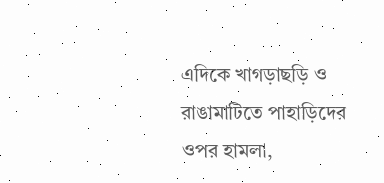এদিকে খাগড়াছড়ি ও রাঙামাটিতে পাহাড়িদের ওপর হামলা,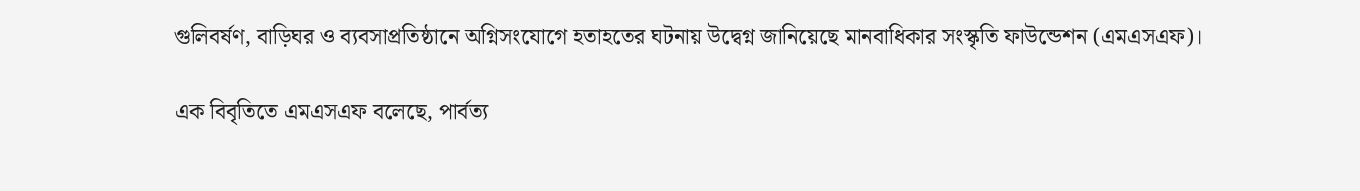গুলিবর্ষণ, বাড়িঘর ও ব্যবসাপ্রতিষ্ঠানে অগ্নিসংযোগে হতাহতের ঘটনায় উদ্বেগ্ন জানিয়েছে মানবাধিকার সংস্কৃতি ফাউন্ডেশন (এমএসএফ)।

এক বিবৃতিতে এমএসএফ বলেছে, পার্বত্য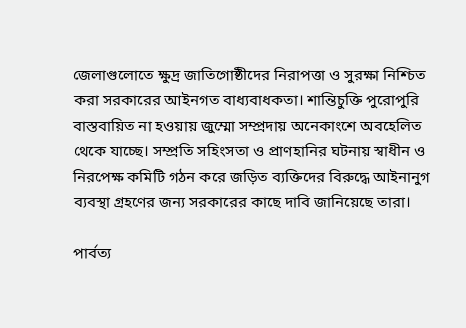জেলাগুলোতে ক্ষুদ্র জাতিগোষ্ঠীদের নিরাপত্তা ও সুরক্ষা নিশ্চিত করা সরকারের আইনগত বাধ্যবাধকতা। শান্তিচুক্তি পুরোপুরি বাস্তবায়িত না হওয়ায় জুম্মো সম্প্রদায় অনেকাংশে অবহেলিত থেকে যাচ্ছে। সম্প্রতি সহিংসতা ও প্রাণহানির ঘটনায় স্বাধীন ও নিরপেক্ষ কমিটি গঠন করে জড়িত ব্যক্তিদের বিরুদ্ধে আইনানুগ ব্যবস্থা গ্রহণের জন্য সরকারের কাছে দাবি জানিয়েছে তারা।

পার্বত্য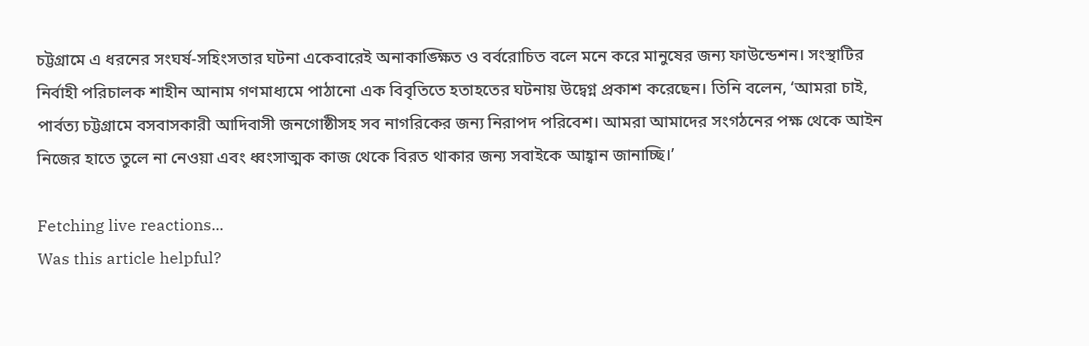চট্টগ্রামে এ ধরনের সংঘর্ষ-সহিংসতার ঘটনা একেবারেই অনাকাঙ্ক্ষিত ও বর্বরোচিত বলে মনে করে মানুষের জন্য ফাউন্ডেশন। সংস্থাটির নির্বাহী পরিচালক শাহীন আনাম গণমাধ্যমে পাঠানো এক বিবৃতিতে হতাহতের ঘটনায় উদ্বেগ্ন প্রকাশ করেছেন। তিনি বলেন, ‘আমরা চাই, পার্বত্য চট্টগ্রামে বসবাসকারী আদিবাসী জনগোষ্ঠীসহ সব নাগরিকের জন্য নিরাপদ পরিবেশ। আমরা আমাদের সংগঠনের পক্ষ থেকে আইন নিজের হাতে তুলে না নেওয়া এবং ধ্বংসাত্মক কাজ থেকে বিরত থাকার জন্য সবাইকে আহ্বান জানাচ্ছি।’

Fetching live reactions...
Was this article helpful?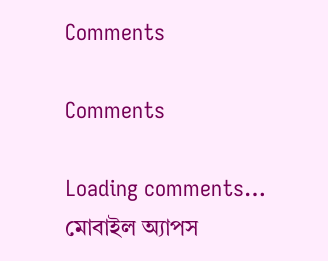Comments

Comments

Loading comments…
মোবাইল অ্যাপস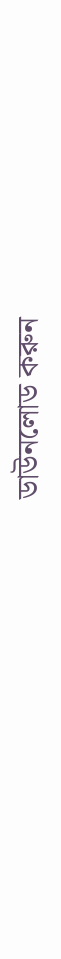ডাউনলোড করুন